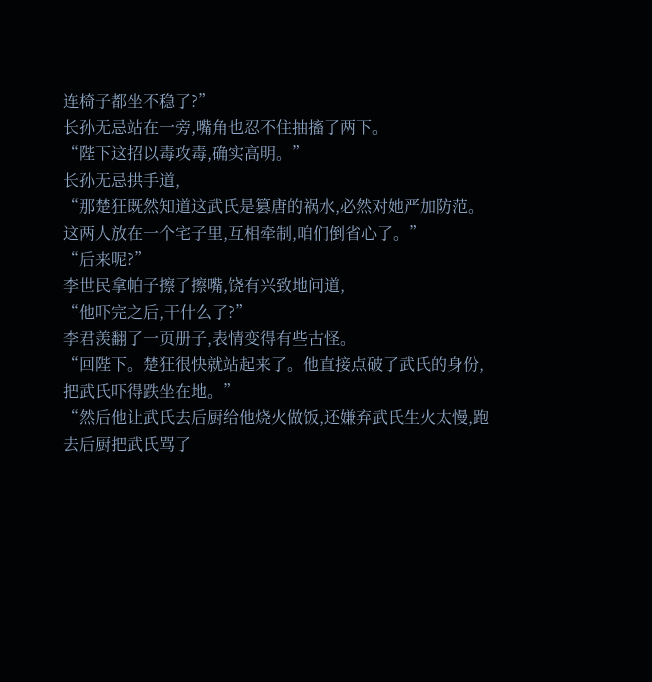连椅子都坐不稳了?”
长孙无忌站在一旁,嘴角也忍不住抽搐了两下。
“陛下这招以毒攻毒,确实高明。”
长孙无忌拱手道,
“那楚狂既然知道这武氏是篡唐的祸水,必然对她严加防范。
这两人放在一个宅子里,互相牵制,咱们倒省心了。”
“后来呢?”
李世民拿帕子擦了擦嘴,饶有兴致地问道,
“他吓完之后,干什么了?”
李君羡翻了一页册子,表情变得有些古怪。
“回陛下。楚狂很快就站起来了。他直接点破了武氏的身份,把武氏吓得跌坐在地。”
“然后他让武氏去后厨给他烧火做饭,还嫌弃武氏生火太慢,跑去后厨把武氏骂了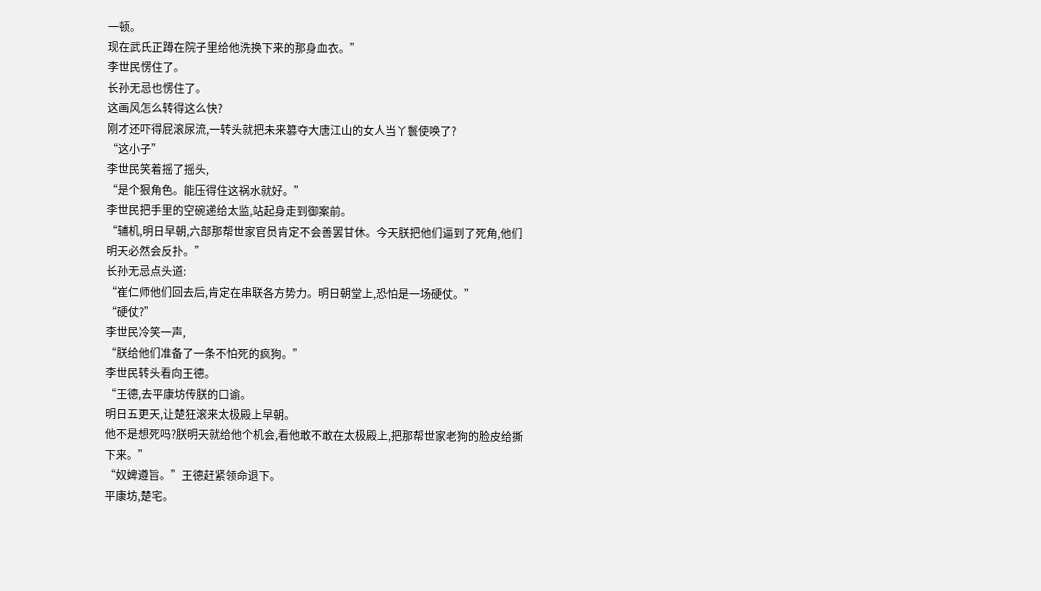一顿。
现在武氏正蹲在院子里给他洗换下来的那身血衣。”
李世民愣住了。
长孙无忌也愣住了。
这画风怎么转得这么快?
刚才还吓得屁滚尿流,一转头就把未来篡夺大唐江山的女人当丫鬟使唤了?
“这小子”
李世民笑着摇了摇头,
“是个狠角色。能压得住这祸水就好。”
李世民把手里的空碗递给太监,站起身走到御案前。
“辅机,明日早朝,六部那帮世家官员肯定不会善罢甘休。今天朕把他们逼到了死角,他们明天必然会反扑。”
长孙无忌点头道:
“崔仁师他们回去后,肯定在串联各方势力。明日朝堂上,恐怕是一场硬仗。”
“硬仗?”
李世民冷笑一声,
“朕给他们准备了一条不怕死的疯狗。”
李世民转头看向王德。
“王德,去平康坊传朕的口谕。
明日五更天,让楚狂滚来太极殿上早朝。
他不是想死吗?朕明天就给他个机会,看他敢不敢在太极殿上,把那帮世家老狗的脸皮给撕下来。”
“奴婢遵旨。”王德赶紧领命退下。
平康坊,楚宅。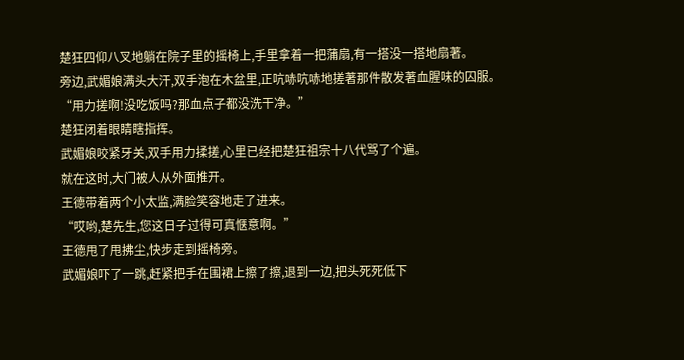楚狂四仰八叉地躺在院子里的摇椅上,手里拿着一把蒲扇,有一搭没一搭地扇著。
旁边,武媚娘满头大汗,双手泡在木盆里,正吭哧吭哧地搓著那件散发著血腥味的囚服。
“用力搓啊!没吃饭吗?那血点子都没洗干净。”
楚狂闭着眼睛瞎指挥。
武媚娘咬紧牙关,双手用力揉搓,心里已经把楚狂祖宗十八代骂了个遍。
就在这时,大门被人从外面推开。
王德带着两个小太监,满脸笑容地走了进来。
“哎哟,楚先生,您这日子过得可真惬意啊。”
王德甩了甩拂尘,快步走到摇椅旁。
武媚娘吓了一跳,赶紧把手在围裙上擦了擦,退到一边,把头死死低下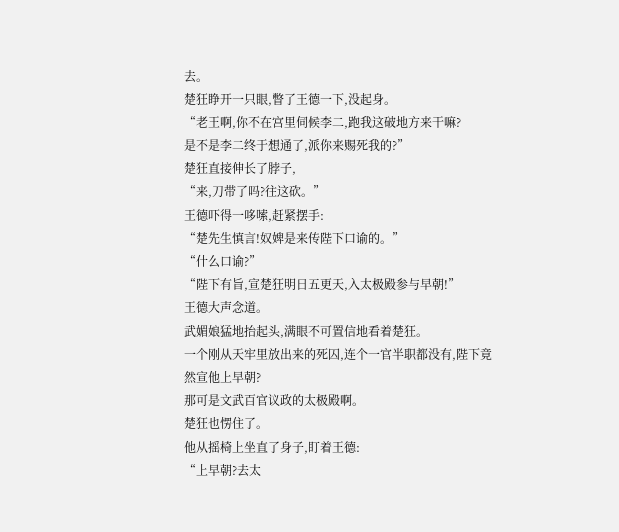去。
楚狂睁开一只眼,瞥了王德一下,没起身。
“老王啊,你不在宫里伺候李二,跑我这破地方来干嘛?
是不是李二终于想通了,派你来赐死我的?”
楚狂直接伸长了脖子,
“来,刀带了吗?往这砍。”
王德吓得一哆嗦,赶紧摆手:
“楚先生慎言!奴婢是来传陛下口谕的。”
“什么口谕?”
“陛下有旨,宣楚狂明日五更天,入太极殿参与早朝!”
王德大声念道。
武媚娘猛地抬起头,满眼不可置信地看着楚狂。
一个刚从天牢里放出来的死囚,连个一官半职都没有,陛下竟然宣他上早朝?
那可是文武百官议政的太极殿啊。
楚狂也愣住了。
他从摇椅上坐直了身子,盯着王德:
“上早朝?去太